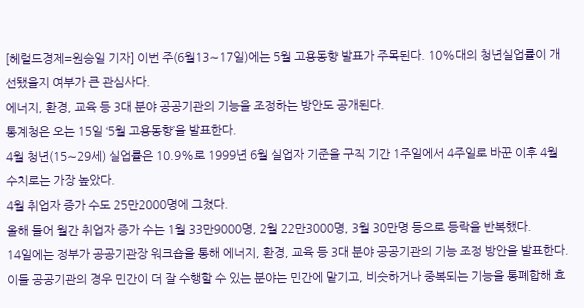[헤럴드경제=원승일 기자] 이번 주(6월13∼17일)에는 5월 고용동향 발표가 주목된다. 10%대의 청년실업률이 개선됐을지 여부가 큰 관심사다.
에너지, 환경, 교육 등 3대 분야 공공기관의 기능을 조정하는 방안도 공개된다.
통계청은 오는 15일 ‘5월 고용동향’을 발표한다.
4월 청년(15∼29세) 실업률은 10.9%로 1999년 6월 실업자 기준을 구직 기간 1주일에서 4주일로 바꾼 이후 4월 수치로는 가장 높았다.
4월 취업자 증가 수도 25만2000명에 그쳤다.
올해 들어 월간 취업자 증가 수는 1월 33만9000명, 2월 22만3000명, 3월 30만명 등으로 등락을 반복했다.
14일에는 정부가 공공기관장 워크숍을 통해 에너지, 환경, 교육 등 3대 분야 공공기관의 기능 조정 방안을 발표한다.
이들 공공기관의 경우 민간이 더 잘 수행할 수 있는 분야는 민간에 맡기고, 비슷하거나 중복되는 기능을 통폐합해 효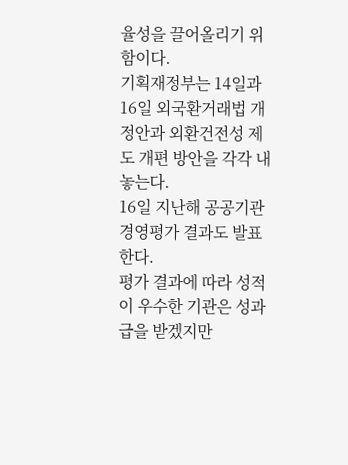율성을 끌어올리기 위함이다.
기획재정부는 14일과 16일 외국환거래법 개정안과 외환건전성 제도 개편 방안을 각각 내놓는다.
16일 지난해 공공기관 경영평가 결과도 발표한다.
평가 결과에 따라 성적이 우수한 기관은 성과급을 받겠지만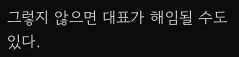그렇지 않으면 대표가 해임될 수도 있다.